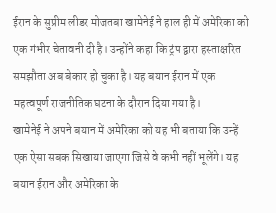ईरान के सुप्रीम लीडर मोजतबा खामेनेई ने हाल ही में अमेरिका को एक गंभीर चेतावनी दी है। उन्होंने कहा कि ट्रंप द्वारा हस्ताक्षरित समझौता अब बेकार हो चुका है। यह बयान ईरान में एक महत्वपूर्ण राजनीतिक घटना के दौरान दिया गया है।
खामेनेई ने अपने बयान में अमेरिका को यह भी बताया कि उन्हें एक ऐसा सबक सिखाया जाएगा जिसे वे कभी नहीं भूलेंगे। यह बयान ईरान और अमेरिका के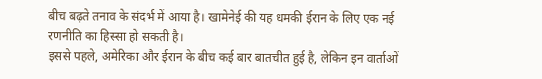बीच बढ़ते तनाव के संदर्भ में आया है। खामेनेई की यह धमकी ईरान के लिए एक नई रणनीति का हिस्सा हो सकती है।
इससे पहले, अमेरिका और ईरान के बीच कई बार बातचीत हुई है, लेकिन इन वार्ताओं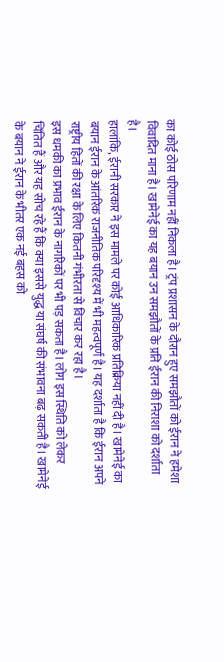का कोई ठोस परिणाम नहीं निकला है। ट्रंप प्रशासन के दौरान हुए समझौतों को ईरान ने हमेशा विवादित माना है। खामेनेई का यह बयान उन समझौतों के प्रति ईरान की निराशा को दर्शाता है।
हालांकि, ईरानी सरकार ने इस मामले पर कोई आधिकारिक प्रतिक्रिया नहीं दी है। खामेनेई का बयान ईरान के आंतरिक राजनीतिक परिदृश्य में भी महत्वपूर्ण है। यह दर्शाता है कि ईरान अपने राष्ट्रीय हितों की रक्षा के लिए कितनी गंभीरता से विचार कर रहा है।
इस धमकी का प्रभाव ईरान के नागरिकों पर भी पड़ सकता है। लोग इस स्थिति को लेकर चिंतित हैं और यह सोच रहे हैं कि क्या इससे युद्ध या संघर्ष की संभावना बढ़ सकती है। खामेनेई के बयान ने ईरान के भीतर एक नई बहस को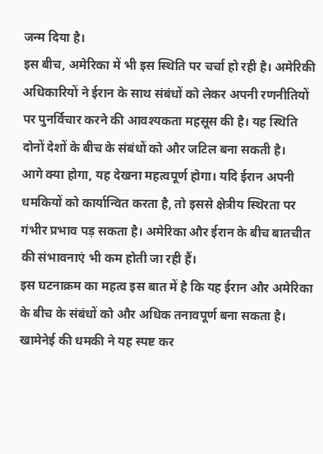जन्म दिया है।
इस बीच, अमेरिका में भी इस स्थिति पर चर्चा हो रही है। अमेरिकी अधिकारियों ने ईरान के साथ संबंधों को लेकर अपनी रणनीतियों पर पुनर्विचार करने की आवश्यकता महसूस की है। यह स्थिति दोनों देशों के बीच के संबंधों को और जटिल बना सकती है।
आगे क्या होगा, यह देखना महत्वपूर्ण होगा। यदि ईरान अपनी धमकियों को कार्यान्वित करता है, तो इससे क्षेत्रीय स्थिरता पर गंभीर प्रभाव पड़ सकता है। अमेरिका और ईरान के बीच बातचीत की संभावनाएं भी कम होती जा रही हैं।
इस घटनाक्रम का महत्व इस बात में है कि यह ईरान और अमेरिका के बीच के संबंधों को और अधिक तनावपूर्ण बना सकता है। खामेनेई की धमकी ने यह स्पष्ट कर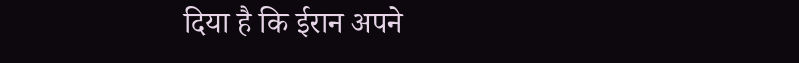दिया है कि ईरान अपने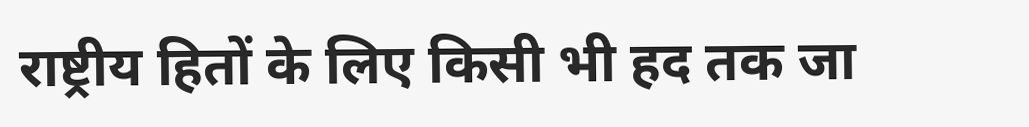राष्ट्रीय हितों के लिए किसी भी हद तक जा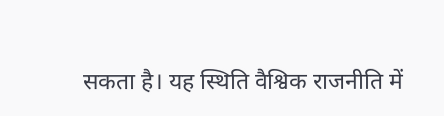सकता है। यह स्थिति वैश्विक राजनीति में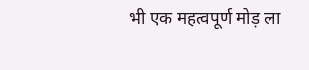भी एक महत्वपूर्ण मोड़ ला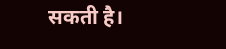सकती है।